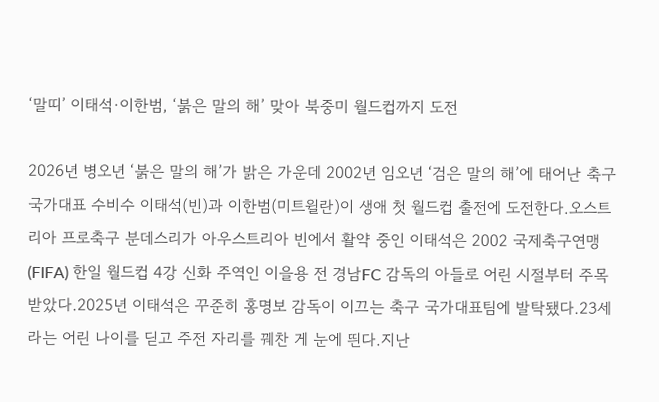‘말띠’ 이태석·이한범, ‘붉은 말의 해’ 맞아 북중미 월드컵까지 도전

2026년 병오년 ‘붉은 말의 해’가 밝은 가운데 2002년 임오년 ‘검은 말의 해’에 태어난 축구 국가대표 수비수 이태석(빈)과 이한범(미트윌란)이 생애 첫 월드컵 출전에 도전한다.오스트리아 프로축구 분데스리가 아우스트리아 빈에서 활약 중인 이태석은 2002 국제축구연맹(FIFA) 한일 월드컵 4강 신화 주역인 이을용 전 경남FC 감독의 아들로 어린 시절부터 주목받았다.2025년 이태석은 꾸준히 홍명보 감독이 이끄는 축구 국가대표팀에 발탁됐다.23세라는 어린 나이를 딛고 주전 자리를 꿰찬 게 눈에 띈다.지난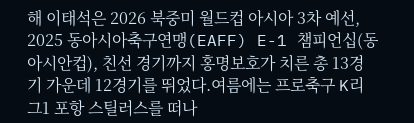해 이태석은 2026 북중미 월드컵 아시아 3차 예선, 2025 동아시아축구연맹(EAFF) E-1 챔피언십(동아시안컵), 친선 경기까지 홍명보호가 치른 총 13경기 가운데 12경기를 뛰었다.여름에는 프로축구 K리그1 포항 스틸러스를 떠나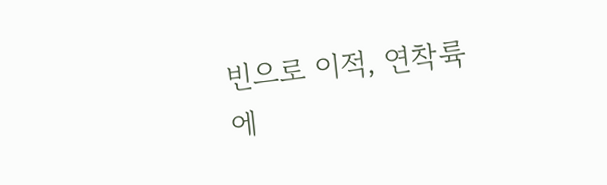빈으로 이적, 연착륙에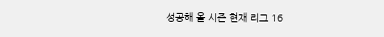성공해 올 시즌 현재 리그 16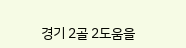경기 2골 2도움을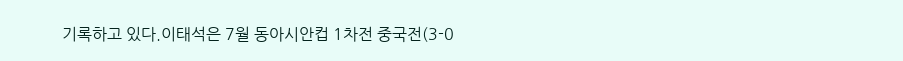기록하고 있다.이태석은 7월 동아시안컵 1차전 중국전(3-0